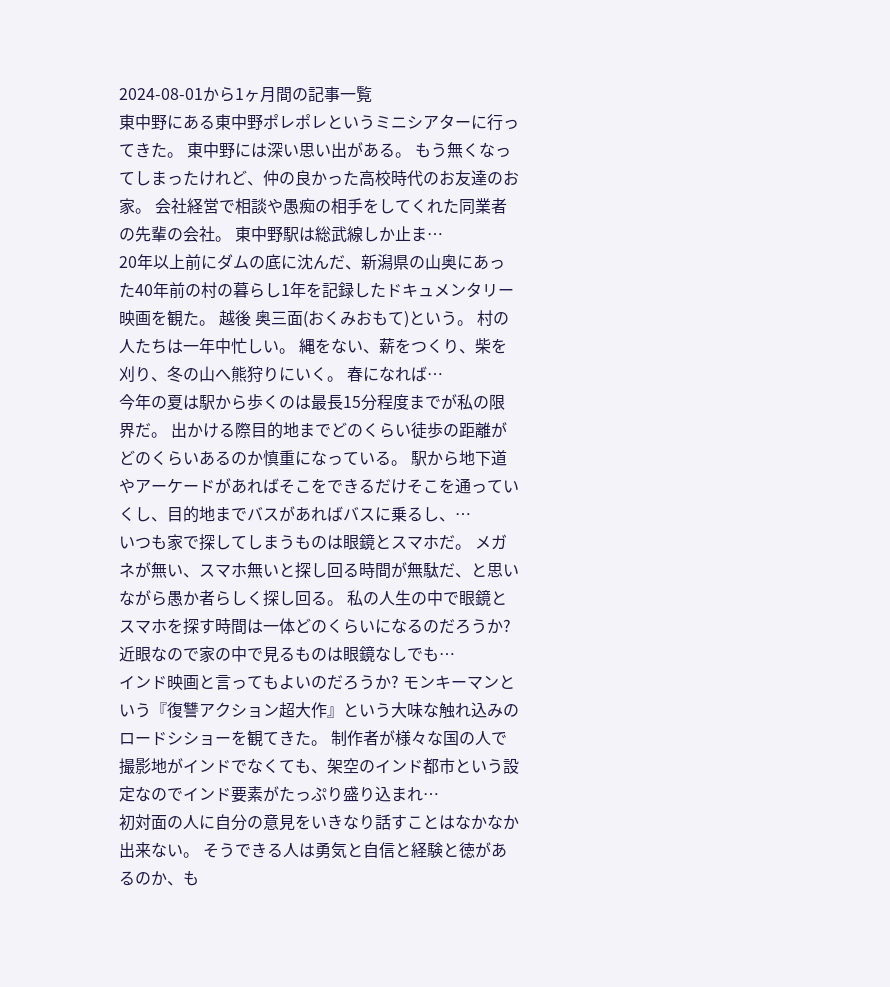2024-08-01から1ヶ月間の記事一覧
東中野にある東中野ポレポレというミニシアターに行ってきた。 東中野には深い思い出がある。 もう無くなってしまったけれど、仲の良かった高校時代のお友達のお家。 会社経営で相談や愚痴の相手をしてくれた同業者の先輩の会社。 東中野駅は総武線しか止ま…
20年以上前にダムの底に沈んだ、新潟県の山奥にあった40年前の村の暮らし1年を記録したドキュメンタリー映画を観た。 越後 奥三面(おくみおもて)という。 村の人たちは一年中忙しい。 縄をない、薪をつくり、柴を刈り、冬の山へ熊狩りにいく。 春になれば…
今年の夏は駅から歩くのは最長15分程度までが私の限界だ。 出かける際目的地までどのくらい徒歩の距離がどのくらいあるのか慎重になっている。 駅から地下道やアーケードがあればそこをできるだけそこを通っていくし、目的地までバスがあればバスに乗るし、…
いつも家で探してしまうものは眼鏡とスマホだ。 メガネが無い、スマホ無いと探し回る時間が無駄だ、と思いながら愚か者らしく探し回る。 私の人生の中で眼鏡とスマホを探す時間は一体どのくらいになるのだろうか? 近眼なので家の中で見るものは眼鏡なしでも…
インド映画と言ってもよいのだろうか? モンキーマンという『復讐アクション超大作』という大味な触れ込みのロードシショーを観てきた。 制作者が様々な国の人で撮影地がインドでなくても、架空のインド都市という設定なのでインド要素がたっぷり盛り込まれ…
初対面の人に自分の意見をいきなり話すことはなかなか出来ない。 そうできる人は勇気と自信と経験と徳があるのか、も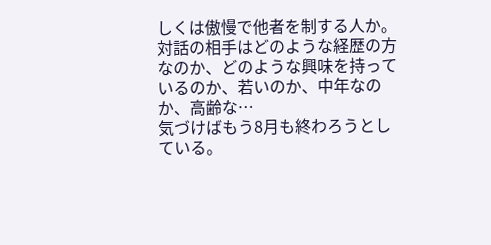しくは傲慢で他者を制する人か。 対話の相手はどのような経歴の方なのか、どのような興味を持っているのか、若いのか、中年なのか、高齢な…
気づけばもう8月も終わろうとしている。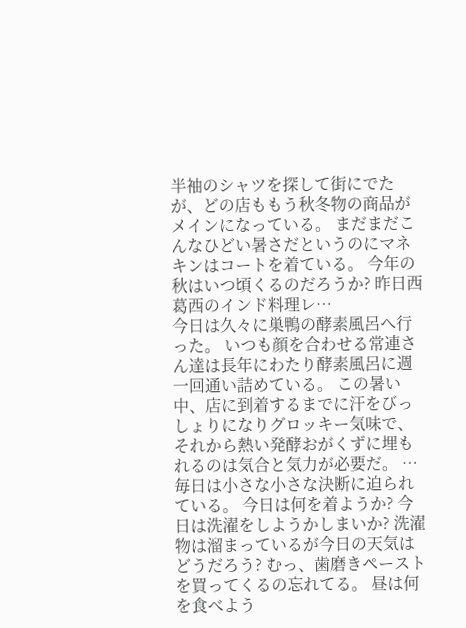半袖のシャツを探して街にでたが、どの店ももう秋冬物の商品がメインになっている。 まだまだこんなひどい暑さだというのにマネキンはコートを着ている。 今年の秋はいつ頃くるのだろうか? 昨日西葛西のインド料理レ…
今日は久々に巣鴨の酵素風呂へ行った。 いつも顔を合わせる常連さん達は長年にわたり酵素風呂に週一回通い詰めている。 この暑い中、店に到着するまでに汗をびっしょりになりグロッキー気味で、それから熱い発酵おがくずに埋もれるのは気合と気力が必要だ。 …
毎日は小さな小さな決断に迫られている。 今日は何を着ようか? 今日は洗濯をしようかしまいか? 洗濯物は溜まっているが今日の天気はどうだろう? むっ、歯磨きペーストを買ってくるの忘れてる。 昼は何を食べよう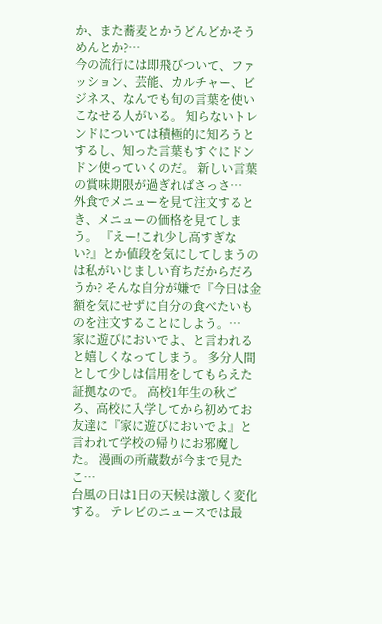か、また蕎麦とかうどんどかそうめんとか?…
今の流行には即飛びついて、ファッション、芸能、カルチャー、ビジネス、なんでも旬の言葉を使いこなせる人がいる。 知らないトレンドについては積極的に知ろうとするし、知った言葉もすぐにドンドン使っていくのだ。 新しい言葉の賞味期限が過ぎればさっさ…
外食でメニューを見て注文するとき、メニューの価格を見てしまう。 『えー!これ少し高すぎない?』とか値段を気にしてしまうのは私がいじましい育ちだからだろうか? そんな自分が嫌で『今日は金額を気にせずに自分の食べたいものを注文することにしよう。…
家に遊びにおいでよ、と言われると嬉しくなってしまう。 多分人間として少しは信用をしてもらえた証拠なので。 高校1年生の秋ごろ、高校に入学してから初めてお友達に『家に遊びにおいでよ』と言われて学校の帰りにお邪魔した。 漫画の所蔵数が今まで見たこ…
台風の日は1日の天候は激しく変化する。 テレビのニュースでは最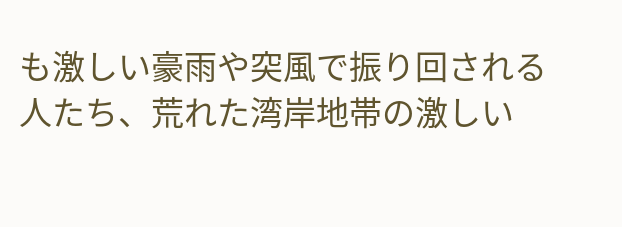も激しい豪雨や突風で振り回される人たち、荒れた湾岸地帯の激しい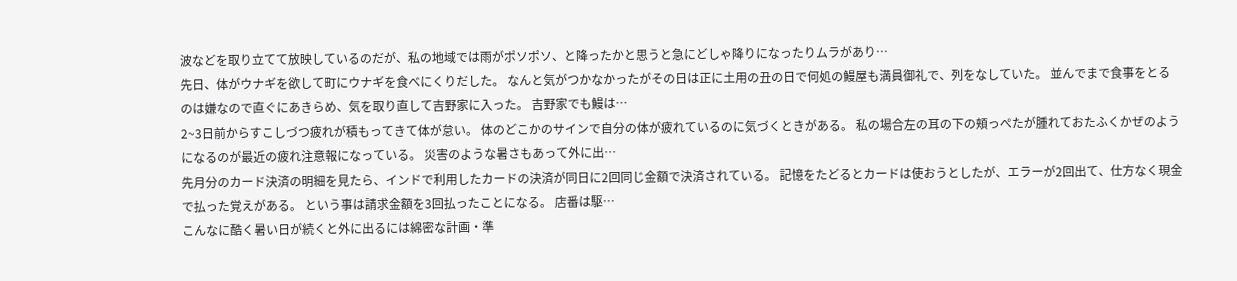波などを取り立てて放映しているのだが、私の地域では雨がポソポソ、と降ったかと思うと急にどしゃ降りになったりムラがあり…
先日、体がウナギを欲して町にウナギを食べにくりだした。 なんと気がつかなかったがその日は正に土用の丑の日で何処の鰻屋も満員御礼で、列をなしていた。 並んでまで食事をとるのは嫌なので直ぐにあきらめ、気を取り直して吉野家に入った。 吉野家でも鰻は…
2~3日前からすこしづつ疲れが積もってきて体が怠い。 体のどこかのサインで自分の体が疲れているのに気づくときがある。 私の場合左の耳の下の頬っぺたが腫れておたふくかぜのようになるのが最近の疲れ注意報になっている。 災害のような暑さもあって外に出…
先月分のカード決済の明細を見たら、インドで利用したカードの決済が同日に2回同じ金額で決済されている。 記憶をたどるとカードは使おうとしたが、エラーが2回出て、仕方なく現金で払った覚えがある。 という事は請求金額を3回払ったことになる。 店番は駆…
こんなに酷く暑い日が続くと外に出るには綿密な計画・準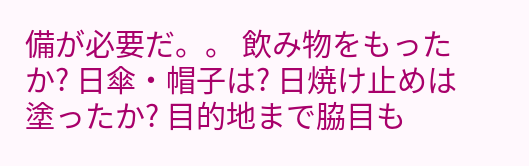備が必要だ。。 飲み物をもったか? 日傘・帽子は? 日焼け止めは塗ったか? 目的地まで脇目も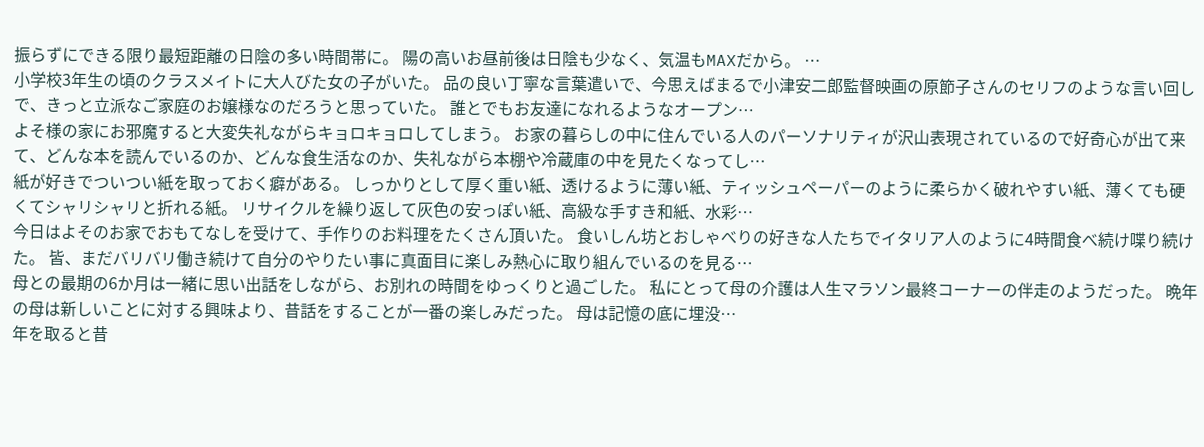振らずにできる限り最短距離の日陰の多い時間帯に。 陽の高いお昼前後は日陰も少なく、気温もMAXだから。 …
小学校3年生の頃のクラスメイトに大人びた女の子がいた。 品の良い丁寧な言葉遣いで、今思えばまるで小津安二郎監督映画の原節子さんのセリフのような言い回しで、きっと立派なご家庭のお嬢様なのだろうと思っていた。 誰とでもお友達になれるようなオープン…
よそ様の家にお邪魔すると大変失礼ながらキョロキョロしてしまう。 お家の暮らしの中に住んでいる人のパーソナリティが沢山表現されているので好奇心が出て来て、どんな本を読んでいるのか、どんな食生活なのか、失礼ながら本棚や冷蔵庫の中を見たくなってし…
紙が好きでついつい紙を取っておく癖がある。 しっかりとして厚く重い紙、透けるように薄い紙、ティッシュペーパーのように柔らかく破れやすい紙、薄くても硬くてシャリシャリと折れる紙。 リサイクルを繰り返して灰色の安っぽい紙、高級な手すき和紙、水彩…
今日はよそのお家でおもてなしを受けて、手作りのお料理をたくさん頂いた。 食いしん坊とおしゃべりの好きな人たちでイタリア人のように4時間食べ続け喋り続けた。 皆、まだバリバリ働き続けて自分のやりたい事に真面目に楽しみ熱心に取り組んでいるのを見る…
母との最期の6か月は一緒に思い出話をしながら、お別れの時間をゆっくりと過ごした。 私にとって母の介護は人生マラソン最終コーナーの伴走のようだった。 晩年の母は新しいことに対する興味より、昔話をすることが一番の楽しみだった。 母は記憶の底に埋没…
年を取ると昔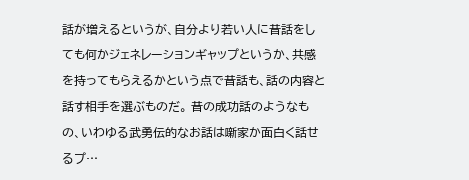話が増えるというが、自分より若い人に昔話をしても何かジェネレーションギャップというか、共感を持ってもらえるかという点で昔話も、話の内容と話す相手を選ぶものだ。 昔の成功話のようなもの、いわゆる武勇伝的なお話は噺家か面白く話せるプ…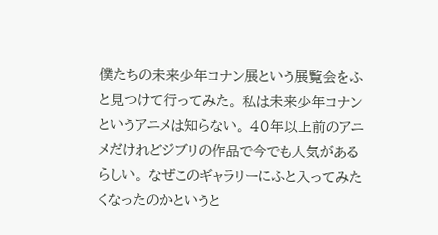僕たちの未来少年コナン展という展覧会をふと見つけて行ってみた。 私は未来少年コナンというアニメは知らない。 40年以上前のアニメだけれどジブリの作品で今でも人気があるらしい。 なぜこのギャラリーにふと入ってみたくなったのかというと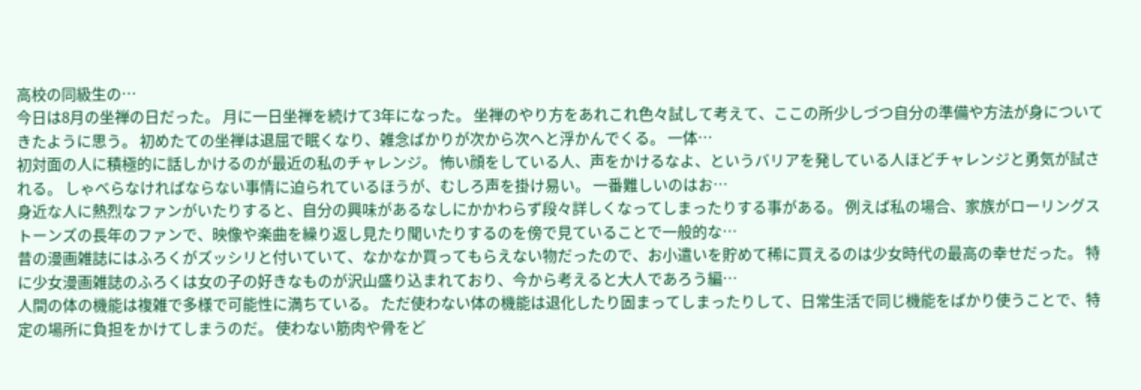高校の同級生の…
今日は8月の坐禅の日だった。 月に一日坐禅を続けて3年になった。 坐禅のやり方をあれこれ色々試して考えて、ここの所少しづつ自分の準備や方法が身についてきたように思う。 初めたての坐禅は退屈で眠くなり、雑念ばかりが次から次へと浮かんでくる。 一体…
初対面の人に積極的に話しかけるのが最近の私のチャレンジ。 怖い顔をしている人、声をかけるなよ、というバリアを発している人ほどチャレンジと勇気が試される。 しゃべらなければならない事情に迫られているほうが、むしろ声を掛け易い。 一番難しいのはお…
身近な人に熱烈なファンがいたりすると、自分の興味があるなしにかかわらず段々詳しくなってしまったりする事がある。 例えば私の場合、家族がローリングストーンズの長年のファンで、映像や楽曲を繰り返し見たり聞いたりするのを傍で見ていることで一般的な…
昔の漫画雑誌にはふろくがズッシリと付いていて、なかなか買ってもらえない物だったので、お小遣いを貯めて稀に買えるのは少女時代の最高の幸せだった。 特に少女漫画雑誌のふろくは女の子の好きなものが沢山盛り込まれており、今から考えると大人であろう編…
人間の体の機能は複雑で多様で可能性に満ちている。 ただ使わない体の機能は退化したり固まってしまったりして、日常生活で同じ機能をばかり使うことで、特定の場所に負担をかけてしまうのだ。 使わない筋肉や骨をど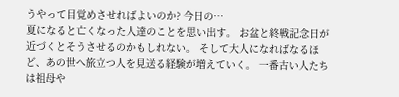うやって目覚めさせればよいのか? 今日の…
夏になると亡くなった人達のことを思い出す。 お盆と終戦記念日が近づくとそうさせるのかもしれない。 そして大人になればなるほど、あの世へ旅立つ人を見送る経験が増えていく。 一番古い人たちは祖母や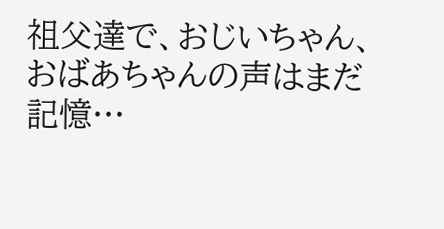祖父達で、おじいちゃん、おばあちゃんの声はまだ記憶…